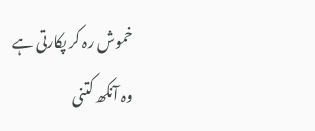خموش رہ کر پکارتی ہے
وہ آنکھ کتنی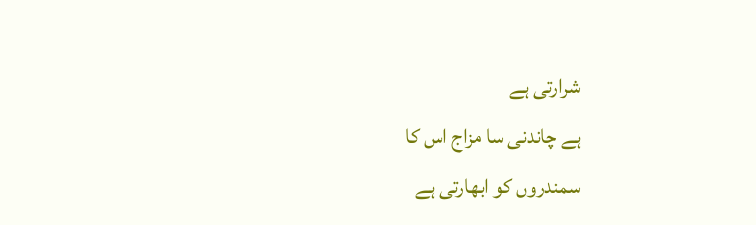شرارتی ہے
ہے چاندنی سا مزاج اس کا
سمندروں کو ابھارتی ہے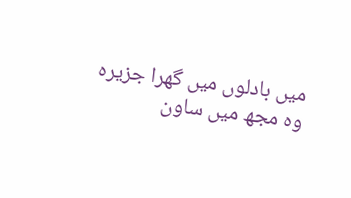میں بادلوں میں گھرا جزیرہ
وہ مجھ میں ساون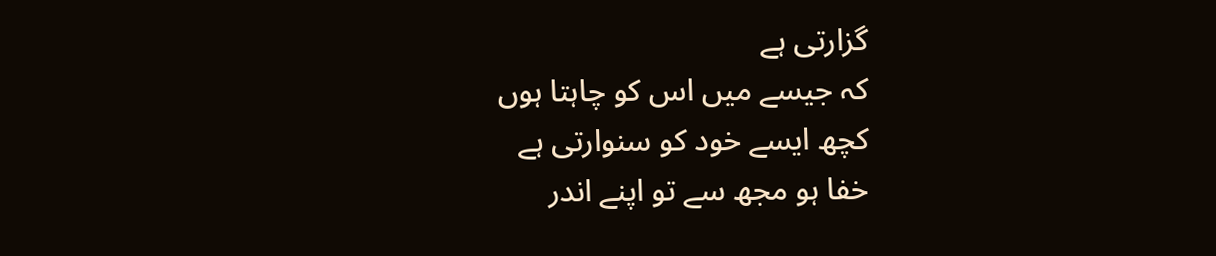گزارتی ہے
کہ جیسے میں اس کو چاہتا ہوں
کچھ ایسے خود کو سنوارتی ہے
خفا ہو مجھ سے تو اپنے اندر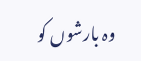وہ بارشوں کو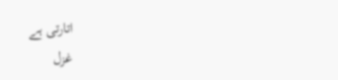اتارتی ہے
غزل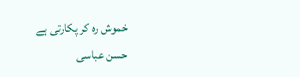خموش رہ کر پکارتی ہے
حسن عباسی